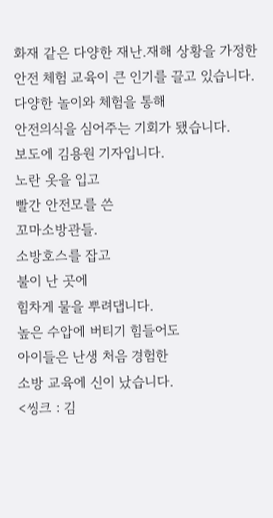화재 같은 다양한 재난.재해 상황을 가정한
안전 체험 교육이 큰 인기를 끌고 있습니다.
다양한 놀이와 체험을 통해
안전의식을 심어주는 기회가 됐습니다.
보도에 김용원 기자입니다.
노란 옷을 입고
빨간 안전모를 쓴
꼬마소방관들.
소방호스를 잡고
불이 난 곳에
힘차게 물을 뿌려댑니다.
높은 수압에 버티기 힘들어도
아이들은 난생 처음 경험한
소방 교육에 신이 났습니다.
<씽크 : 김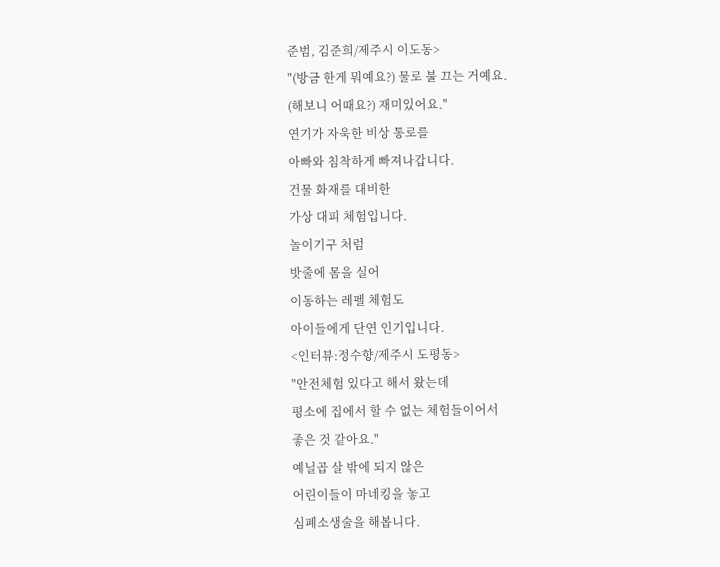준범, 김준희/제주시 이도동>
"(방금 한게 뭐예요?) 물로 불 끄는 거예요.
(해보니 어때요?) 재미있어요."
연기가 자욱한 비상 통로를
아빠와 침착하게 빠져나갑니다.
건물 화재를 대비한
가상 대피 체험입니다.
놀이기구 처럼
밧줄에 몸을 실어
이동하는 레펠 체험도
아이들에게 단연 인기입니다.
<인터뷰:정수향/제주시 도평동>
"안전체험 있다고 해서 왔는데
평소에 집에서 할 수 없는 체험들이어서
좋은 것 같아요."
예닐곱 살 밖에 되지 않은
어린이들이 마네킹을 놓고
심폐소생술을 해봅니다.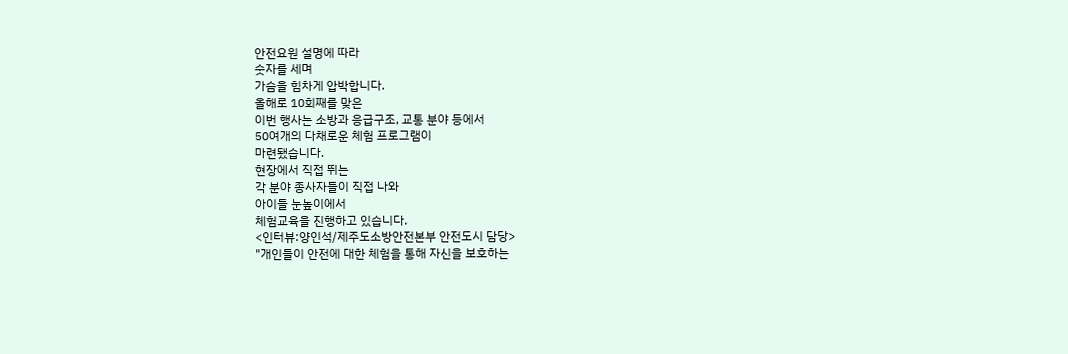안전요원 설명에 따라
숫자를 세며
가슴을 힘차게 압박합니다.
올해로 10회째를 맞은
이번 행사는 소방과 응급구조, 교통 분야 등에서
50여개의 다채로운 체험 프로그램이
마련됐습니다.
현장에서 직접 뛰는
각 분야 종사자들이 직접 나와
아이들 눈높이에서
체험교육을 진행하고 있습니다.
<인터뷰:양인석/제주도소방안전본부 안전도시 담당>
"개인들이 안전에 대한 체험을 통해 자신을 보호하는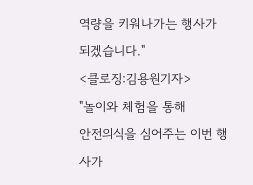역량을 키워나가는 행사가 되겠습니다."
<클로징:김용원기자>
"놀이와 체험을 통해
안전의식을 심어주는 이번 행사가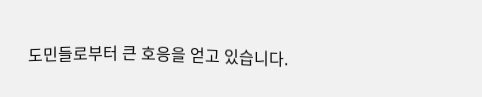도민들로부터 큰 호응을 얻고 있습니다.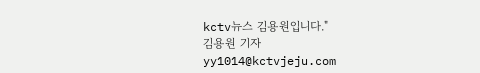kctv뉴스 김용원입니다."
김용원 기자
yy1014@kctvjeju.com